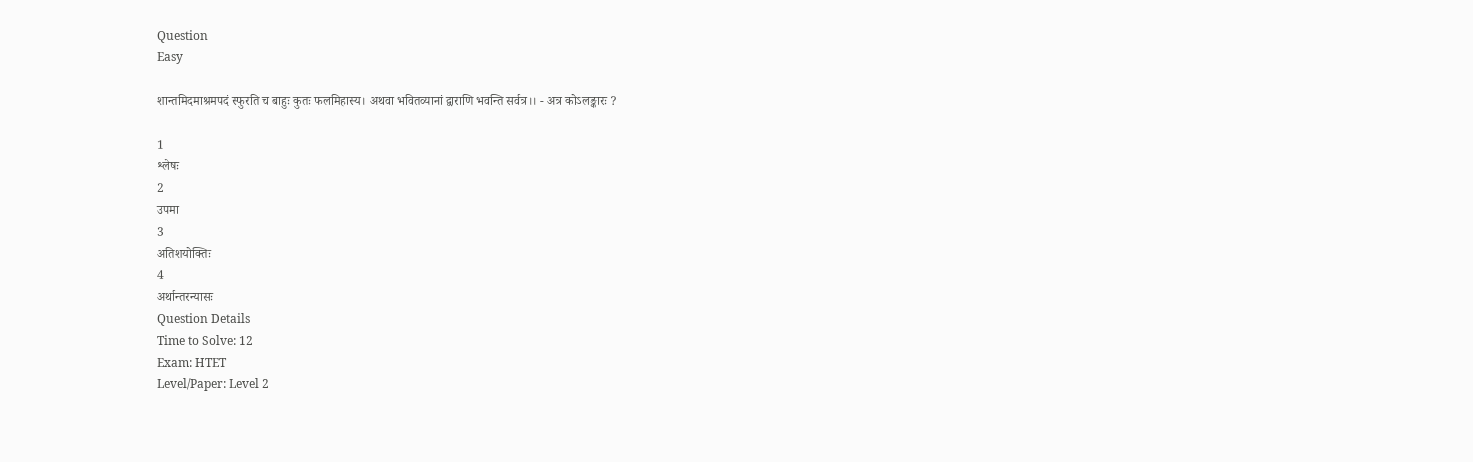Question
Easy

शान्तमिदमाश्रमपदं स्फुरति च बाहुः कुतः फलमिहास्य। अथवा भवितव्यानां द्वाराणि भवन्ति सर्वत्र।। - अत्र कोऽलङ्कारः ?

1
श्लेषः
2
उपमा
3
अतिशयोक्तिः
4
अर्थान्तरन्यासः
Question Details
Time to Solve: 12
Exam: HTET
Level/Paper: Level 2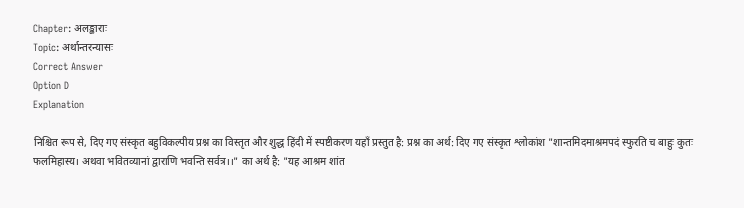Chapter: अलङ्काराः
Topic: अर्थान्तरन्यासः
Correct Answer
Option D
Explanation

निश्चित रूप से, दिए गए संस्कृत बहुविकल्पीय प्रश्न का विस्तृत और शुद्ध हिंदी में स्पष्टीकरण यहाँ प्रस्तुत है: प्रश्न का अर्थ: दिए गए संस्कृत श्लोकांश "शान्तमिदमाश्रमपदं स्फुरति च बाहुः कुतः फलमिहास्य। अथवा भवितव्यानां द्वाराणि भवन्ति सर्वत्र।।" का अर्थ है: "यह आश्रम शांत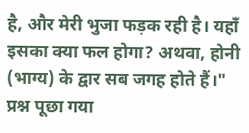है, और मेरी भुजा फड़क रही है। यहाँ इसका क्या फल होगा? अथवा, होनी (भाग्य) के द्वार सब जगह होते हैं।" प्रश्न पूछा गया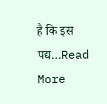है कि इस पद्य…Read More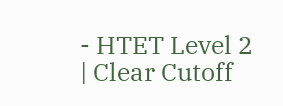- HTET Level 2 | Clear Cutoff